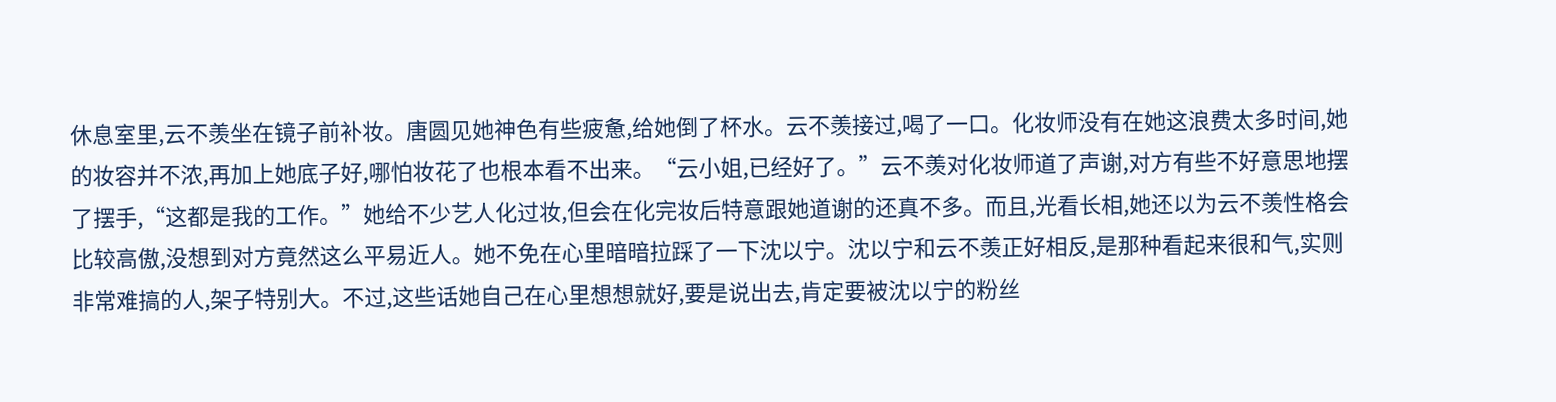休息室里,云不羡坐在镜子前补妆。唐圆见她神色有些疲惫,给她倒了杯水。云不羡接过,喝了一口。化妆师没有在她这浪费太多时间,她的妆容并不浓,再加上她底子好,哪怕妆花了也根本看不出来。“云小姐,已经好了。”云不羡对化妆师道了声谢,对方有些不好意思地摆了摆手,“这都是我的工作。”她给不少艺人化过妆,但会在化完妆后特意跟她道谢的还真不多。而且,光看长相,她还以为云不羡性格会比较高傲,没想到对方竟然这么平易近人。她不免在心里暗暗拉踩了一下沈以宁。沈以宁和云不羡正好相反,是那种看起来很和气,实则非常难搞的人,架子特别大。不过,这些话她自己在心里想想就好,要是说出去,肯定要被沈以宁的粉丝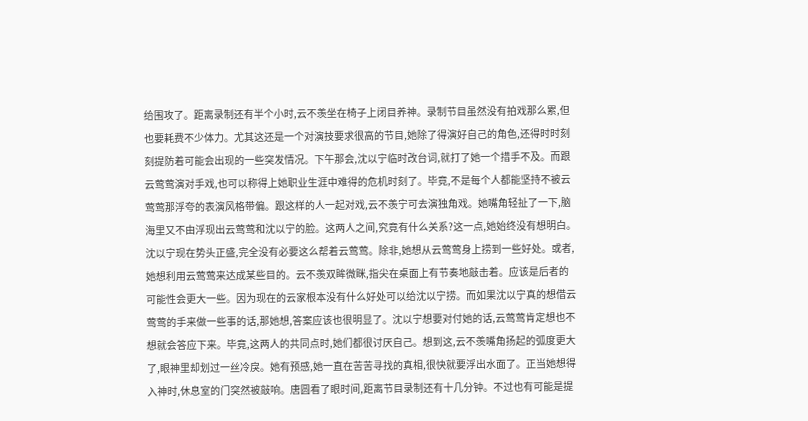给围攻了。距离录制还有半个小时,云不羡坐在椅子上闭目养神。录制节目虽然没有拍戏那么累,但也要耗费不少体力。尤其这还是一个对演技要求很高的节目,她除了得演好自己的角色,还得时时刻刻提防着可能会出现的一些突发情况。下午那会,沈以宁临时改台词,就打了她一个措手不及。而跟云莺莺演对手戏,也可以称得上她职业生涯中难得的危机时刻了。毕竟,不是每个人都能坚持不被云莺莺那浮夸的表演风格带偏。跟这样的人一起对戏,云不羡宁可去演独角戏。她嘴角轻扯了一下,脑海里又不由浮现出云莺莺和沈以宁的脸。这两人之间,究竟有什么关系?这一点,她始终没有想明白。沈以宁现在势头正盛,完全没有必要这么帮着云莺莺。除非,她想从云莺莺身上捞到一些好处。或者,她想利用云莺莺来达成某些目的。云不羡双眸微眯,指尖在桌面上有节奏地敲击着。应该是后者的可能性会更大一些。因为现在的云家根本没有什么好处可以给沈以宁捞。而如果沈以宁真的想借云莺莺的手来做一些事的话,那她想,答案应该也很明显了。沈以宁想要对付她的话,云莺莺肯定想也不想就会答应下来。毕竟,这两人的共同点时,她们都很讨厌自己。想到这,云不羡嘴角扬起的弧度更大了,眼神里却划过一丝冷戾。她有预感,她一直在苦苦寻找的真相,很快就要浮出水面了。正当她想得入神时,休息室的门突然被敲响。唐圆看了眼时间,距离节目录制还有十几分钟。不过也有可能是提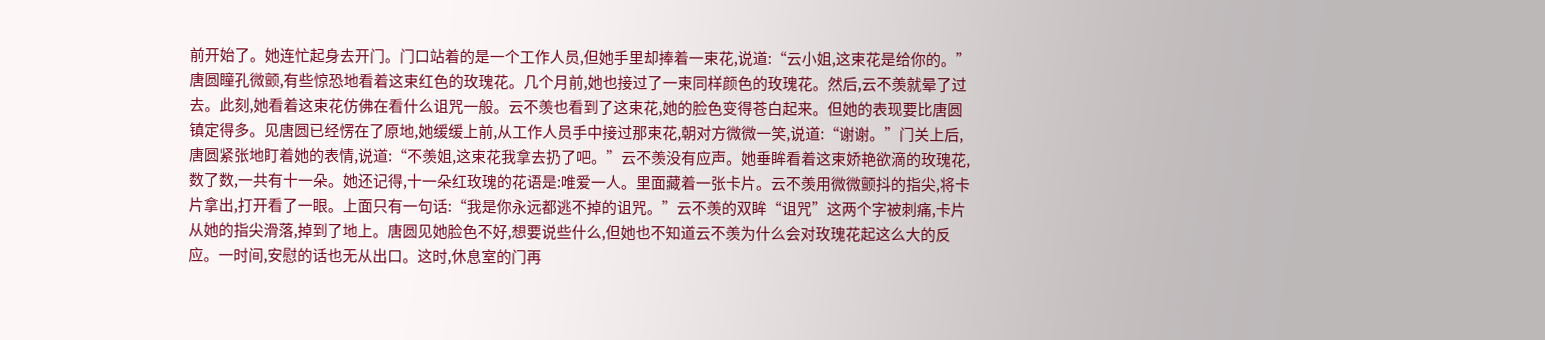前开始了。她连忙起身去开门。门口站着的是一个工作人员,但她手里却捧着一束花,说道:“云小姐,这束花是给你的。”唐圆瞳孔微颤,有些惊恐地看着这束红色的玫瑰花。几个月前,她也接过了一束同样颜色的玫瑰花。然后,云不羡就晕了过去。此刻,她看着这束花仿佛在看什么诅咒一般。云不羡也看到了这束花,她的脸色变得苍白起来。但她的表现要比唐圆镇定得多。见唐圆已经愣在了原地,她缓缓上前,从工作人员手中接过那束花,朝对方微微一笑,说道:“谢谢。”门关上后,唐圆紧张地盯着她的表情,说道:“不羡姐,这束花我拿去扔了吧。”云不羡没有应声。她垂眸看着这束娇艳欲滴的玫瑰花,数了数,一共有十一朵。她还记得,十一朵红玫瑰的花语是:唯爱一人。里面藏着一张卡片。云不羡用微微颤抖的指尖,将卡片拿出,打开看了一眼。上面只有一句话:“我是你永远都逃不掉的诅咒。”云不羡的双眸“诅咒”这两个字被刺痛,卡片从她的指尖滑落,掉到了地上。唐圆见她脸色不好,想要说些什么,但她也不知道云不羡为什么会对玫瑰花起这么大的反应。一时间,安慰的话也无从出口。这时,休息室的门再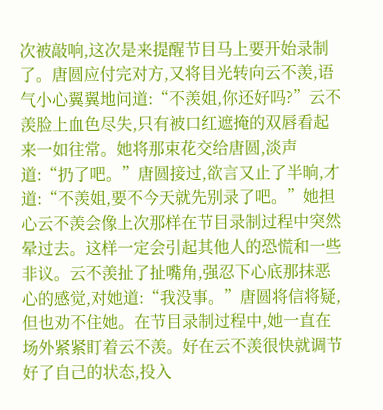次被敲响,这次是来提醒节目马上要开始录制了。唐圆应付完对方,又将目光转向云不羡,语气小心翼翼地问道:“不羡姐,你还好吗?”云不羡脸上血色尽失,只有被口红遮掩的双唇看起来一如往常。她将那束花交给唐圆,淡声道:“扔了吧。”唐圆接过,欲言又止了半晌,才道:“不羡姐,要不今天就先别录了吧。”她担心云不羡会像上次那样在节目录制过程中突然晕过去。这样一定会引起其他人的恐慌和一些非议。云不羡扯了扯嘴角,强忍下心底那抹恶心的感觉,对她道:“我没事。”唐圆将信将疑,但也劝不住她。在节目录制过程中,她一直在场外紧紧盯着云不羡。好在云不羡很快就调节好了自己的状态,投入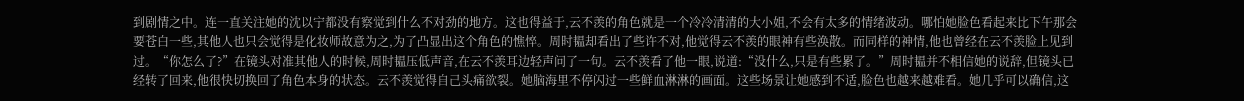到剧情之中。连一直关注她的沈以宁都没有察觉到什么不对劲的地方。这也得益于,云不羡的角色就是一个冷冷清清的大小姐,不会有太多的情绪波动。哪怕她脸色看起来比下午那会要苍白一些,其他人也只会觉得是化妆师故意为之,为了凸显出这个角色的憔悴。周时韫却看出了些许不对,他觉得云不羡的眼神有些涣散。而同样的神情,他也曾经在云不羡脸上见到过。“你怎么了?”在镜头对准其他人的时候,周时韫压低声音,在云不羡耳边轻声问了一句。云不羡看了他一眼,说道:“没什么,只是有些累了。”周时韫并不相信她的说辞,但镜头已经转了回来,他很快切换回了角色本身的状态。云不羡觉得自己头痛欲裂。她脑海里不停闪过一些鲜血淋淋的画面。这些场景让她感到不适,脸色也越来越难看。她几乎可以确信,这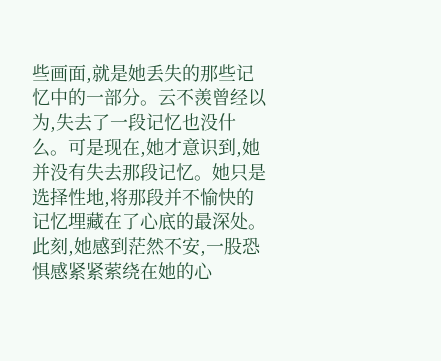些画面,就是她丢失的那些记忆中的一部分。云不羡曾经以为,失去了一段记忆也没什么。可是现在,她才意识到,她并没有失去那段记忆。她只是选择性地,将那段并不愉快的记忆埋藏在了心底的最深处。此刻,她感到茫然不安,一股恐惧感紧紧萦绕在她的心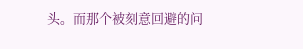头。而那个被刻意回避的问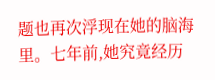题也再次浮现在她的脑海里。七年前,她究竟经历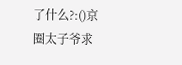了什么?:()京圈太子爷求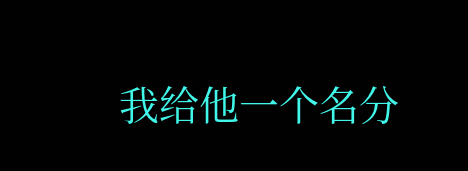我给他一个名分